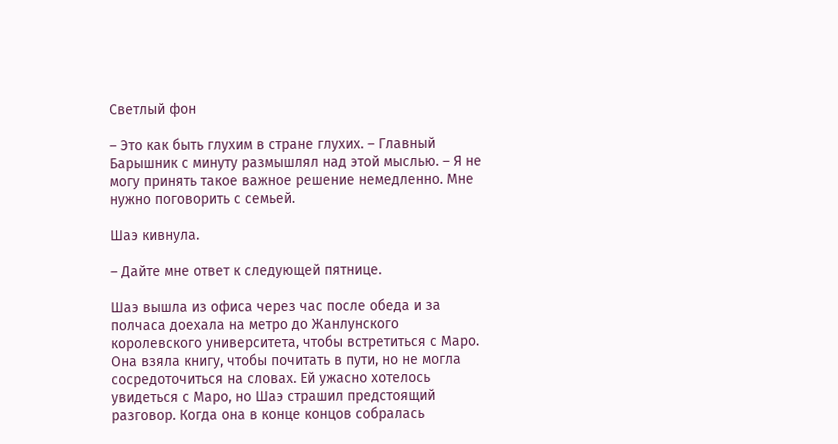Светлый фон

– Это как быть глухим в стране глухих. – Главный Барышник с минуту размышлял над этой мыслью. – Я не могу принять такое важное решение немедленно. Мне нужно поговорить с семьей.

Шаэ кивнула.

– Дайте мне ответ к следующей пятнице.

Шаэ вышла из офиса через час после обеда и за полчаса доехала на метро до Жанлунского королевского университета, чтобы встретиться с Маро. Она взяла книгу, чтобы почитать в пути, но не могла сосредоточиться на словах. Ей ужасно хотелось увидеться с Маро, но Шаэ страшил предстоящий разговор. Когда она в конце концов собралась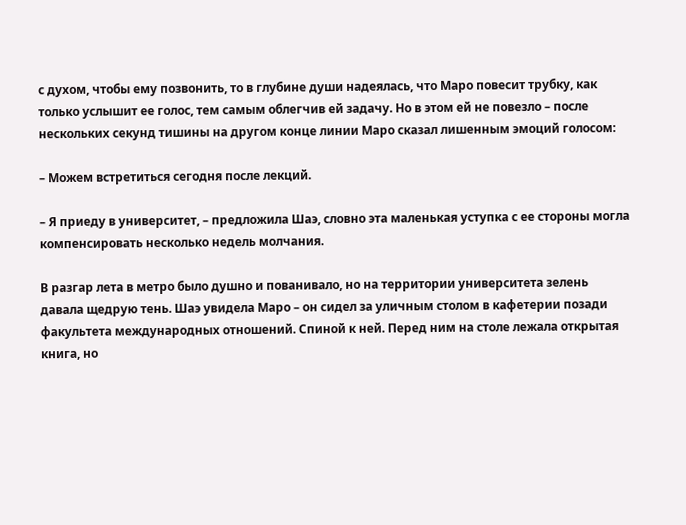с духом, чтобы ему позвонить, то в глубине души надеялась, что Маро повесит трубку, как только услышит ее голос, тем самым облегчив ей задачу. Но в этом ей не повезло – после нескольких секунд тишины на другом конце линии Маро сказал лишенным эмоций голосом:

– Можем встретиться сегодня после лекций.

– Я приеду в университет, – предложила Шаэ, словно эта маленькая уступка с ее стороны могла компенсировать несколько недель молчания.

В разгар лета в метро было душно и пованивало, но на территории университета зелень давала щедрую тень. Шаэ увидела Маро – он сидел за уличным столом в кафетерии позади факультета международных отношений. Спиной к ней. Перед ним на столе лежала открытая книга, но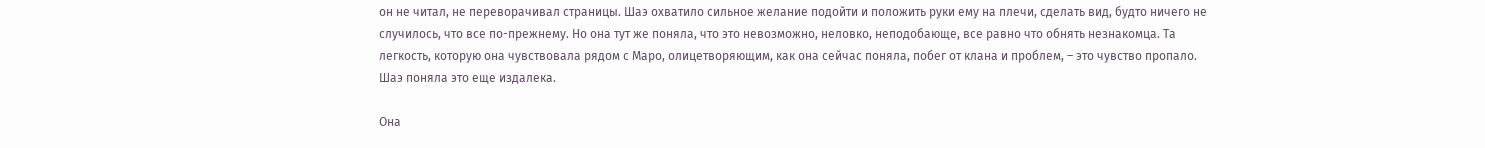он не читал, не переворачивал страницы. Шаэ охватило сильное желание подойти и положить руки ему на плечи, сделать вид, будто ничего не случилось, что все по-прежнему. Но она тут же поняла, что это невозможно, неловко, неподобающе, все равно что обнять незнакомца. Та легкость, которую она чувствовала рядом с Маро, олицетворяющим, как она сейчас поняла, побег от клана и проблем, – это чувство пропало. Шаэ поняла это еще издалека.

Она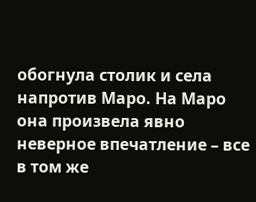обогнула столик и села напротив Маро. На Маро она произвела явно неверное впечатление – все в том же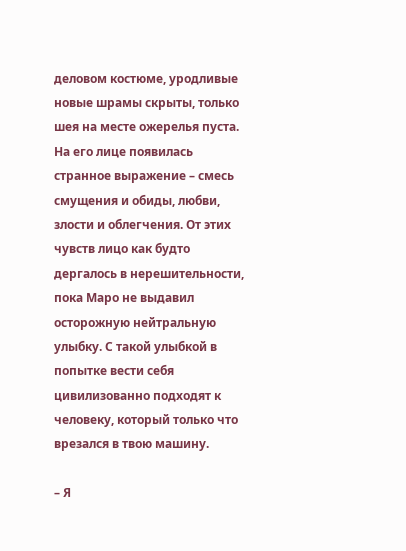деловом костюме, уродливые новые шрамы скрыты, только шея на месте ожерелья пуста. На его лице появилась странное выражение – смесь смущения и обиды, любви, злости и облегчения. От этих чувств лицо как будто дергалось в нерешительности, пока Маро не выдавил осторожную нейтральную улыбку. С такой улыбкой в попытке вести себя цивилизованно подходят к человеку, который только что врезался в твою машину.

– Я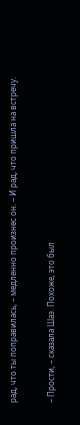рад, что ты поправилась, – медленно произнес он. – И рад, что пришла на встречу.

– Прости, – сказала Шаэ. Похоже, это был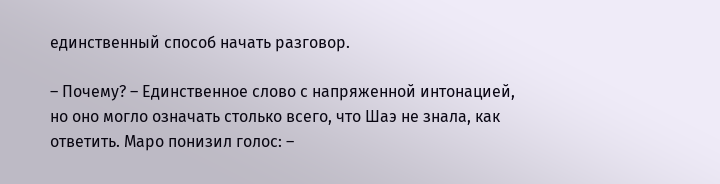единственный способ начать разговор.

– Почему? – Единственное слово с напряженной интонацией, но оно могло означать столько всего, что Шаэ не знала, как ответить. Маро понизил голос: –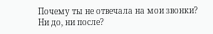Почему ты не отвечала на мои звонки? Ни до, ни после?